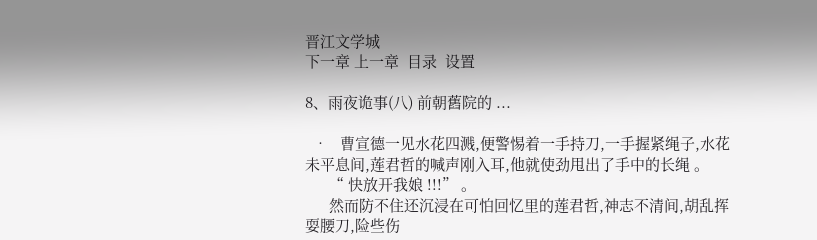晋江文学城
下一章 上一章  目录  设置

8、雨夜诡事(八) 前朝舊院的 ...

  •   曹宣德一见水花四溅,便警惕着一手持刀,一手握紧绳子,水花未平息间,莲君哲的喊声刚入耳,他就使劲甩出了手中的长绳 。
      “ 快放开我娘 !!!” 。
      然而防不住还沉浸在可怕回忆里的莲君哲,神志不清间,胡乱挥耍腰刀,险些伤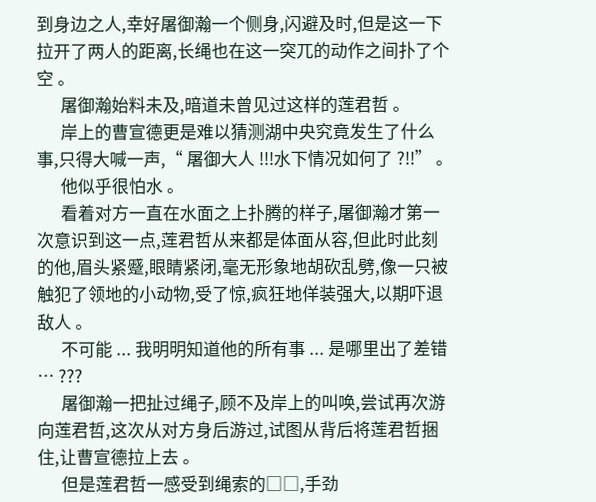到身边之人,幸好屠御瀚一个侧身,闪避及时,但是这一下拉开了两人的距离,长绳也在这一突兀的动作之间扑了个空 。
      屠御瀚始料未及,暗道未曾见过这样的莲君哲 。
      岸上的曹宣德更是难以猜测湖中央究竟发生了什么事,只得大喊一声,“ 屠御大人 !!!水下情况如何了 ?!!” 。
      他似乎很怕水 。
      看着对方一直在水面之上扑腾的样子,屠御瀚才第一次意识到这一点,莲君哲从来都是体面从容,但此时此刻的他,眉头紧蹙,眼睛紧闭,毫无形象地胡砍乱劈,像一只被触犯了领地的小动物,受了惊,疯狂地佯装强大,以期吓退敌人 。
      不可能 ... 我明明知道他的所有事 ... 是哪里出了差错 … ???
      屠御瀚一把扯过绳子,顾不及岸上的叫唤,尝试再次游向莲君哲,这次从对方身后游过,试图从背后将莲君哲捆住,让曹宣德拉上去 。
      但是莲君哲一感受到绳索的□□,手劲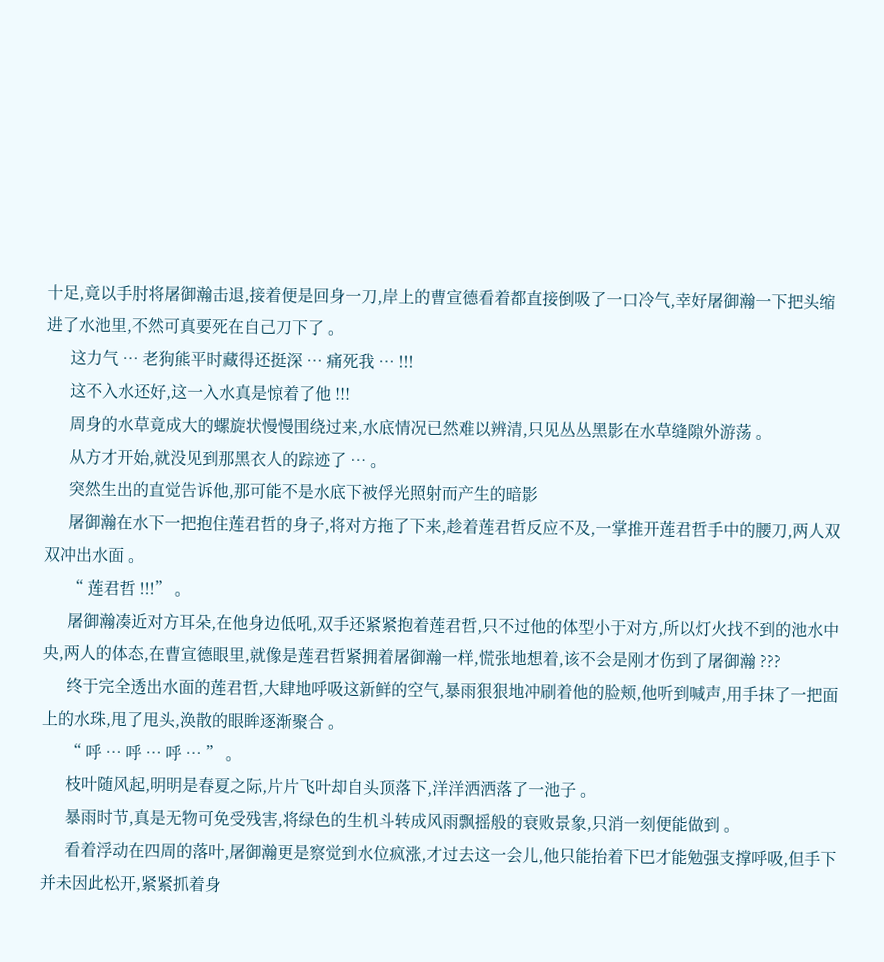十足,竟以手肘将屠御瀚击退,接着便是回身一刀,岸上的曹宣德看着都直接倒吸了一口冷气,幸好屠御瀚一下把头缩进了水池里,不然可真要死在自己刀下了 。
      这力气 … 老狗熊平时藏得还挺深 … 痛死我 … !!!
      这不入水还好,这一入水真是惊着了他 !!!
      周身的水草竟成大的螺旋状慢慢围绕过来,水底情况已然难以辨清,只见丛丛黑影在水草缝隙外游荡 。
      从方才开始,就没见到那黑衣人的踪迹了 … 。
      突然生出的直觉告诉他,那可能不是水底下被俘光照射而产生的暗影
      屠御瀚在水下一把抱住莲君哲的身子,将对方拖了下来,趁着莲君哲反应不及,一掌推开莲君哲手中的腰刀,两人双双冲出水面 。
      “ 莲君哲 !!!” 。
      屠御瀚凑近对方耳朵,在他身边低吼,双手还紧紧抱着莲君哲,只不过他的体型小于对方,所以灯火找不到的池水中央,两人的体态,在曹宣德眼里,就像是莲君哲紧拥着屠御瀚一样,慌张地想着,该不会是刚才伤到了屠御瀚 ???
      终于完全透出水面的莲君哲,大肆地呼吸这新鲜的空气,暴雨狠狠地冲刷着他的脸颊,他听到喊声,用手抹了一把面上的水珠,甩了甩头,涣散的眼眸逐渐聚合 。
      “ 呼 … 呼 … 呼 … ” 。
      枝叶随风起,明明是春夏之际,片片飞叶却自头顶落下,洋洋洒洒落了一池子 。
      暴雨时节,真是无物可免受残害,将绿色的生机斗转成风雨飘摇般的衰败景象,只消一刻便能做到 。
      看着浮动在四周的落叶,屠御瀚更是察觉到水位疯涨,才过去这一会儿,他只能抬着下巴才能勉强支撑呼吸,但手下并未因此松开,紧紧抓着身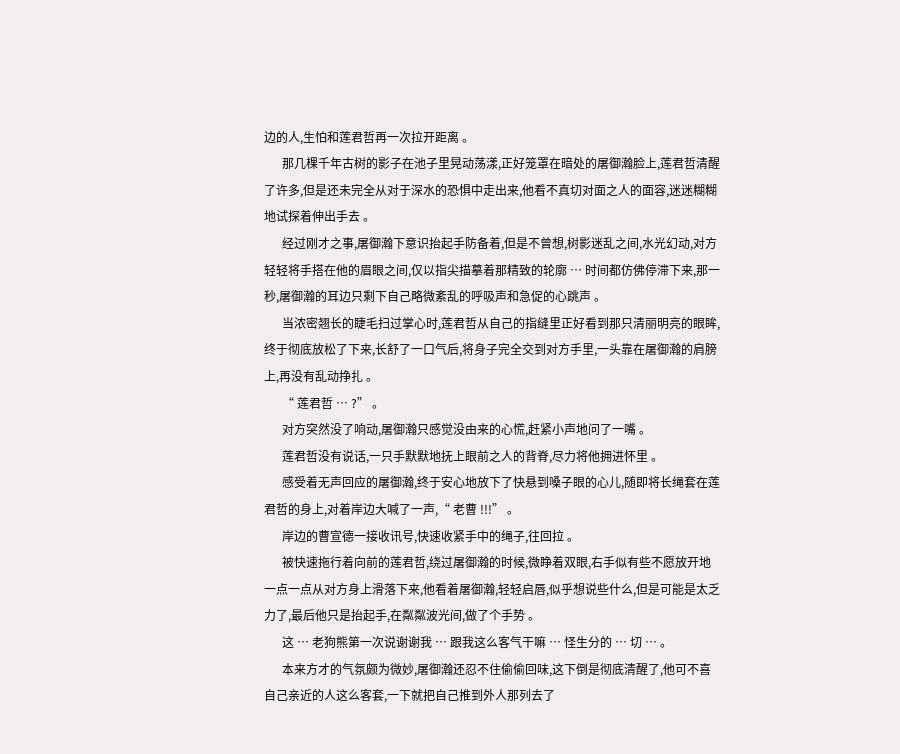边的人,生怕和莲君哲再一次拉开距离 。
      那几棵千年古树的影子在池子里晃动荡漾,正好笼罩在暗处的屠御瀚脸上,莲君哲清醒了许多,但是还未完全从对于深水的恐惧中走出来,他看不真切对面之人的面容,迷迷糊糊地试探着伸出手去 。
      经过刚才之事,屠御瀚下意识抬起手防备着,但是不曾想,树影迷乱之间,水光幻动,对方轻轻将手搭在他的眉眼之间,仅以指尖描摹着那精致的轮廓 … 时间都仿佛停滞下来,那一秒,屠御瀚的耳边只剩下自己略微紊乱的呼吸声和急促的心跳声 。
      当浓密翘长的睫毛扫过掌心时,莲君哲从自己的指缝里正好看到那只清丽明亮的眼眸,终于彻底放松了下来,长舒了一口气后,将身子完全交到对方手里,一头靠在屠御瀚的肩膀上,再没有乱动挣扎 。
      “ 莲君哲 … ?” 。
      对方突然没了响动,屠御瀚只感觉没由来的心慌,赶紧小声地问了一嘴 。
      莲君哲没有说话,一只手默默地抚上眼前之人的背脊,尽力将他拥进怀里 。
      感受着无声回应的屠御瀚,终于安心地放下了快悬到嗓子眼的心儿,随即将长绳套在莲君哲的身上,对着岸边大喊了一声,“ 老曹 !!!” 。
      岸边的曹宣德一接收讯号,快速收紧手中的绳子,往回拉 。
      被快速拖行着向前的莲君哲,绕过屠御瀚的时候,微睁着双眼,右手似有些不愿放开地一点一点从对方身上滑落下来,他看着屠御瀚,轻轻启唇,似乎想说些什么,但是可能是太乏力了,最后他只是抬起手,在粼粼波光间,做了个手势 。
      这 … 老狗熊第一次说谢谢我 … 跟我这么客气干嘛 … 怪生分的 … 切 … 。
      本来方才的气氛颇为微妙,屠御瀚还忍不住偷偷回味,这下倒是彻底清醒了,他可不喜自己亲近的人这么客套,一下就把自己推到外人那列去了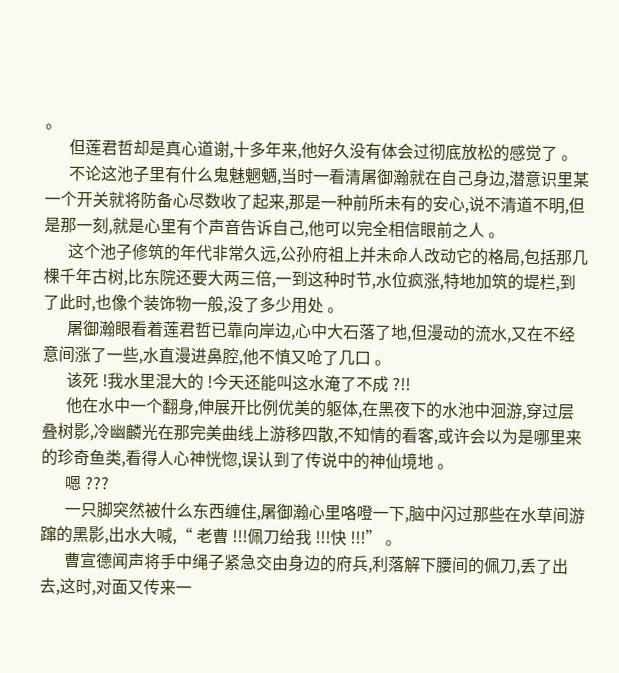。
      但莲君哲却是真心道谢,十多年来,他好久没有体会过彻底放松的感觉了 。
      不论这池子里有什么鬼魅魍魉,当时一看清屠御瀚就在自己身边,潜意识里某一个开关就将防备心尽数收了起来,那是一种前所未有的安心,说不清道不明,但是那一刻,就是心里有个声音告诉自己,他可以完全相信眼前之人 。
      这个池子修筑的年代非常久远,公孙府祖上并未命人改动它的格局,包括那几棵千年古树,比东院还要大两三倍,一到这种时节,水位疯涨,特地加筑的堤栏,到了此时,也像个装饰物一般,没了多少用处 。
      屠御瀚眼看着莲君哲已靠向岸边,心中大石落了地,但漫动的流水,又在不经意间涨了一些,水直漫进鼻腔,他不慎又呛了几口 。
      该死 !我水里混大的 !今天还能叫这水淹了不成 ?!!
      他在水中一个翻身,伸展开比例优美的躯体,在黑夜下的水池中洄游,穿过层叠树影,冷幽麟光在那完美曲线上游移四散,不知情的看客,或许会以为是哪里来的珍奇鱼类,看得人心神恍惚,误认到了传说中的神仙境地 。
      嗯 ???
      一只脚突然被什么东西缠住,屠御瀚心里咯噔一下,脑中闪过那些在水草间游蹿的黑影,出水大喊,“ 老曹 !!!佩刀给我 !!!快 !!!” 。
      曹宣德闻声将手中绳子紧急交由身边的府兵,利落解下腰间的佩刀,丢了出去,这时,对面又传来一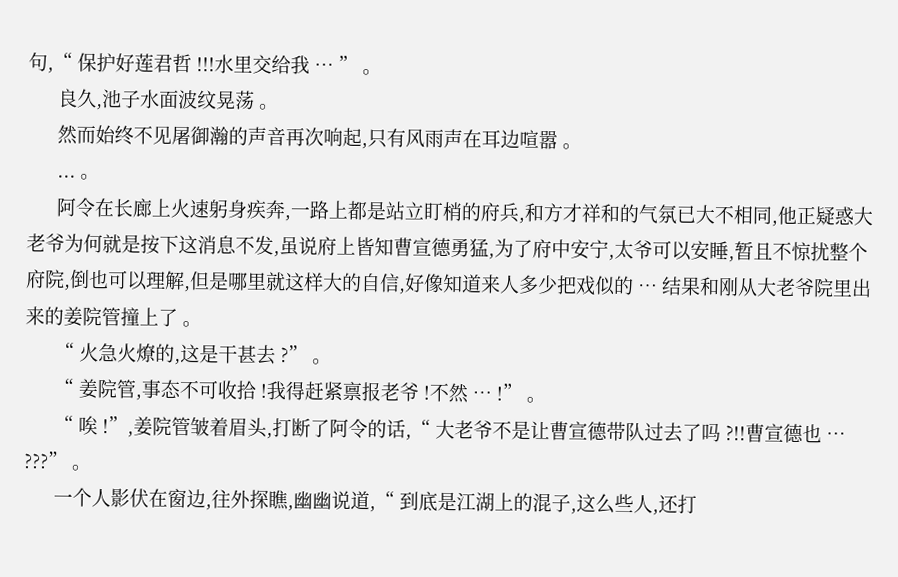句,“ 保护好莲君哲 !!!水里交给我 … ” 。
      良久,池子水面波纹晃荡 。
      然而始终不见屠御瀚的声音再次响起,只有风雨声在耳边喧嚣 。
      ... 。
      阿令在长廊上火速躬身疾奔,一路上都是站立盯梢的府兵,和方才祥和的气氛已大不相同,他正疑惑大老爷为何就是按下这消息不发,虽说府上皆知曹宣德勇猛,为了府中安宁,太爷可以安睡,暂且不惊扰整个府院,倒也可以理解,但是哪里就这样大的自信,好像知道来人多少把戏似的 … 结果和刚从大老爷院里出来的姜院管撞上了 。
      “ 火急火燎的,这是干甚去 ?” 。
      “ 姜院管,事态不可收拾 !我得赶紧禀报老爷 !不然 … !” 。
      “ 唉 !”,姜院管皱着眉头,打断了阿令的话,“ 大老爷不是让曹宣德带队过去了吗 ?!!曹宣德也 … ???” 。
      一个人影伏在窗边,往外探瞧,幽幽说道,“ 到底是江湖上的混子,这么些人,还打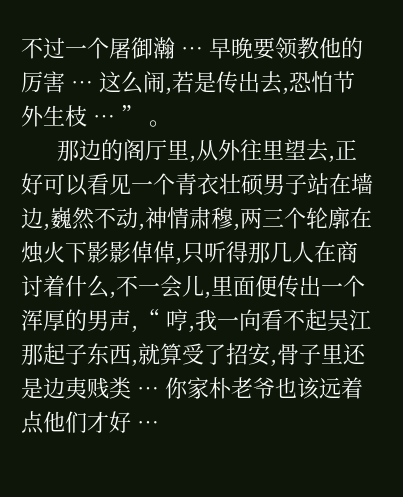不过一个屠御瀚 … 早晚要领教他的厉害 … 这么闹,若是传出去,恐怕节外生枝 … ” 。
      那边的阁厅里,从外往里望去,正好可以看见一个青衣壮硕男子站在墙边,巍然不动,神情肃穆,两三个轮廓在烛火下影影倬倬,只听得那几人在商讨着什么,不一会儿,里面便传出一个浑厚的男声,“ 哼,我一向看不起吴江那起子东西,就算受了招安,骨子里还是边夷贱类 … 你家朴老爷也该远着点他们才好 …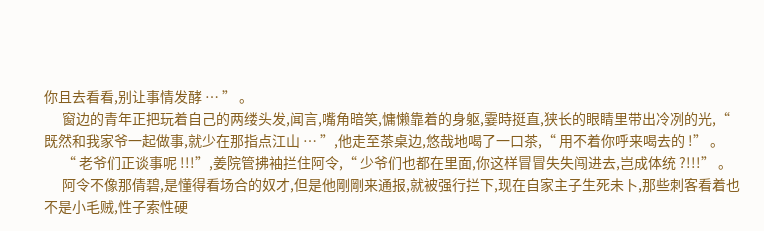你且去看看,别让事情发酵 … ” 。
      窗边的青年正把玩着自己的两缕头发,闻言,嘴角暗笑,慵懒靠着的身躯,霎時挺直,狭长的眼睛里带出冷冽的光,“ 既然和我家爷一起做事,就少在那指点江山 … ”,他走至茶桌边,悠哉地喝了一口茶,“ 用不着你呼来喝去的 !” 。
      “ 老爷们正谈事呢 !!!”,姜院管拂袖拦住阿令,“ 少爷们也都在里面,你这样冒冒失失闯进去,岂成体统 ?!!!” 。
      阿令不像那倩碧,是懂得看场合的奴才,但是他剛剛来通报,就被强行拦下,现在自家主子生死未卜,那些刺客看着也不是小毛贼,性子索性硬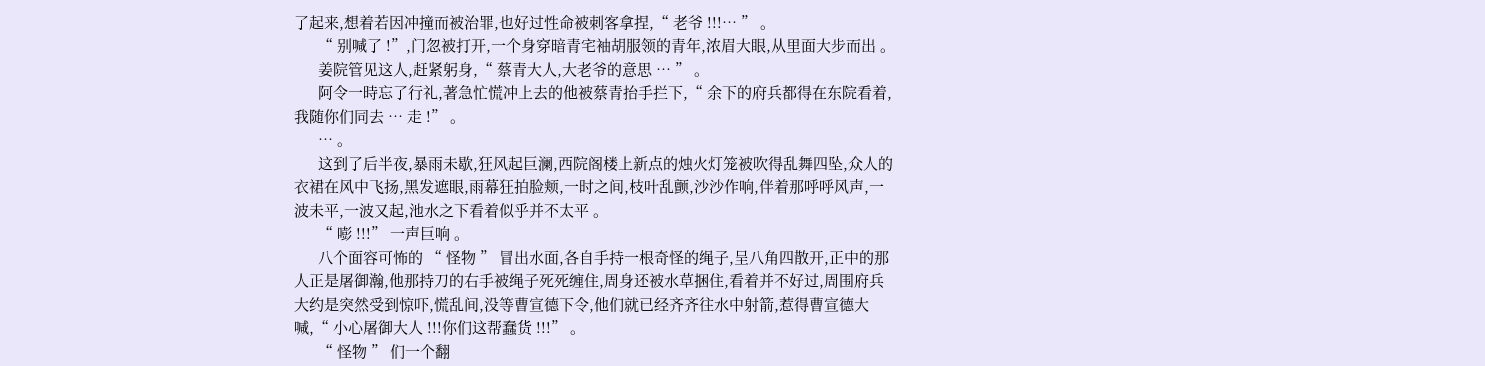了起来,想着若因冲撞而被治罪,也好过性命被刺客拿捏,“ 老爷 !!!… ” 。
      “ 别喊了 !”,门忽被打开,一个身穿暗青宅袖胡服领的青年,浓眉大眼,从里面大步而出 。
      姜院管见这人,赶紧躬身,“ 蔡青大人,大老爷的意思 … ” 。
      阿令一時忘了行礼,著急忙慌冲上去的他被蔡青抬手拦下,“ 余下的府兵都得在东院看着,我随你们同去 … 走 !” 。
      … 。
      这到了后半夜,暴雨未歇,狂风起巨澜,西院阁楼上新点的烛火灯笼被吹得乱舞四坠,众人的衣裙在风中飞扬,黑发遮眼,雨幕狂拍脸颊,一时之间,枝叶乱颤,沙沙作响,伴着那呼呼风声,一波未平,一波又起,池水之下看着似乎并不太平 。
      “ 嘭 !!!” 一声巨响 。
      八个面容可怖的 “ 怪物 ” 冒出水面,各自手持一根奇怪的绳子,呈八角四散开,正中的那人正是屠御瀚,他那持刀的右手被绳子死死缠住,周身还被水草捆住,看着并不好过,周围府兵大约是突然受到惊吓,慌乱间,没等曹宣德下令,他们就已经齐齐往水中射箭,惹得曹宣德大喊,“ 小心屠御大人 !!!你们这帮蠢货 !!!” 。
      “ 怪物 ” 们一个翻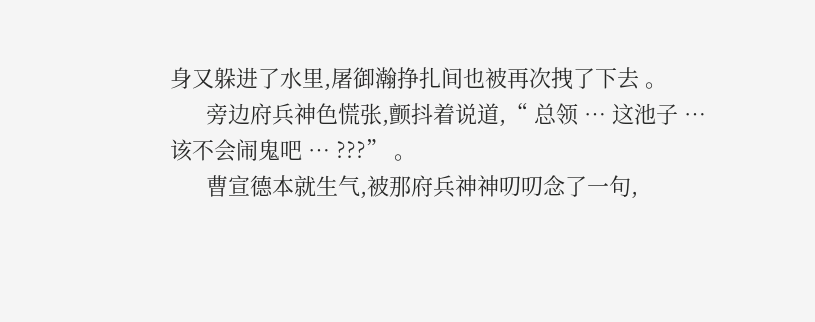身又躲进了水里,屠御瀚挣扎间也被再次拽了下去 。
      旁边府兵神色慌张,颤抖着说道,“ 总领 … 这池子 … 该不会闹鬼吧 … ???” 。
      曹宣德本就生气,被那府兵神神叨叨念了一句,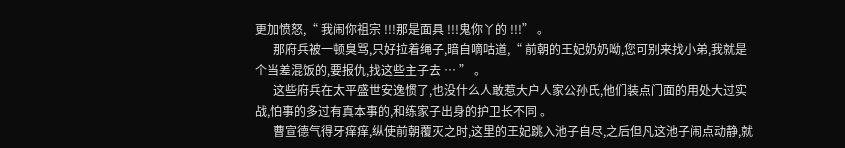更加愤怒,“ 我闹你祖宗 !!!那是面具 !!!鬼你丫的 !!!” 。
      那府兵被一顿臭骂,只好拉着绳子,暗自嘀咕道,“ 前朝的王妃奶奶呦,您可别来找小弟,我就是个当差混饭的,要报仇,找这些主子去 … ” 。
      这些府兵在太平盛世安逸惯了,也没什么人敢惹大户人家公孙氏,他们装点门面的用处大过实战,怕事的多过有真本事的,和练家子出身的护卫长不同 。
      曹宣德气得牙痒痒,纵使前朝覆灭之时,这里的王妃跳入池子自尽,之后但凡这池子闹点动静,就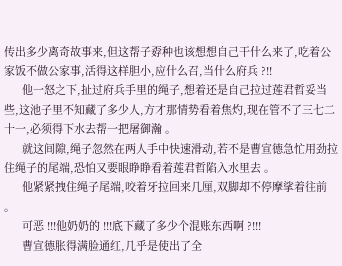传出多少离奇故事来,但这帮子孬种也该想想自己干什么来了,吃着公家饭不做公家事,活得这样胆小,应什么召,当什么府兵 ?!!
      他一怒之下,扯过府兵手里的绳子,想着还是自己拉过莲君哲妥当些,这池子里不知藏了多少人,方才那情势看着焦灼,现在管不了三七二十一,必须得下水去帮一把屠御瀚 。
      就这间隙,绳子忽然在两人手中快速滑动,若不是曹宣德急忙用劲拉住绳子的尾端,恐怕又要眼睁睁看着莲君哲陷入水里去 。
      他紧紧拽住绳子尾端,咬着牙拉回来几厘,双脚却不停摩挲着往前 。
      可恶 !!!他奶奶的 !!!底下藏了多少个混账东西啊 ?!!!
      曹宣德胀得满脸通红,几乎是使出了全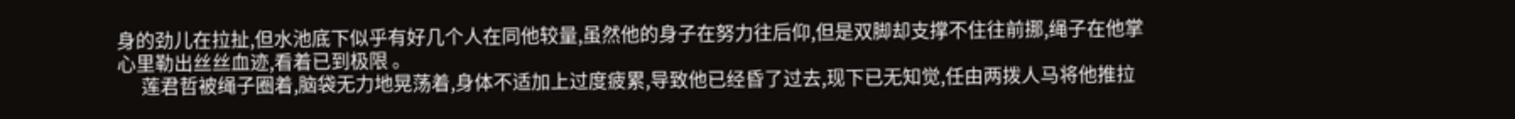身的劲儿在拉扯,但水池底下似乎有好几个人在同他较量,虽然他的身子在努力往后仰,但是双脚却支撑不住往前挪,绳子在他掌心里勒出丝丝血迹,看着已到极限 。
      莲君哲被绳子圈着,脑袋无力地晃荡着,身体不适加上过度疲累,导致他已经昏了过去,现下已无知觉,任由两拨人马将他推拉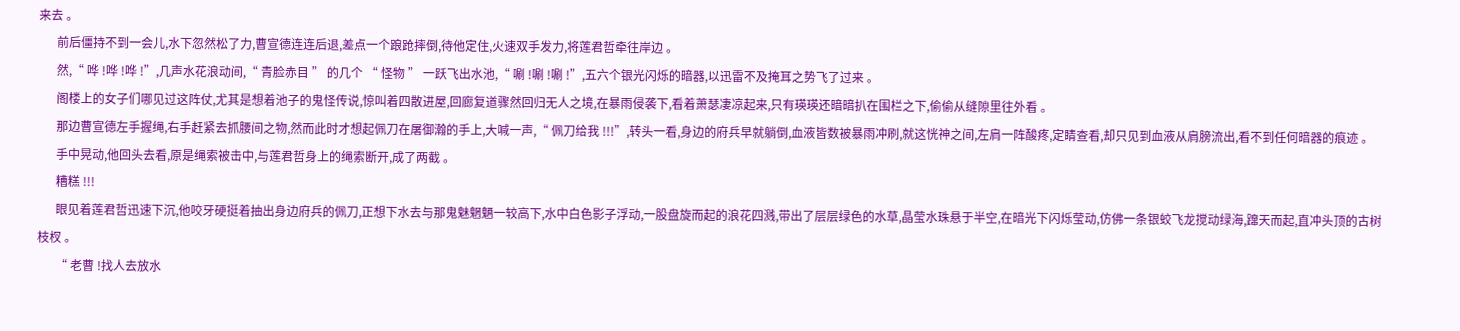来去 。
      前后僵持不到一会儿,水下忽然松了力,曹宣德连连后退,差点一个踉跄摔倒,待他定住,火速双手发力,将莲君哲牵往岸边 。
      然,“ 哗 !哗 !哗 !”,几声水花浪动间,“ 青脸赤目 ” 的几个 “ 怪物 ” 一跃飞出水池,“ 唰 !唰 !唰 !”,五六个银光闪烁的暗器,以迅雷不及掩耳之势飞了过来 。
      阁楼上的女子们哪见过这阵仗,尤其是想着池子的鬼怪传说,惊叫着四散进屋,回廊复道骤然回归无人之境,在暴雨侵袭下,看着萧瑟凄凉起来,只有瑛瑛还暗暗扒在围栏之下,偷偷从缝隙里往外看 。
      那边曹宣德左手握绳,右手赶紧去抓腰间之物,然而此时才想起佩刀在屠御瀚的手上,大喊一声,“ 佩刀给我 !!!”,转头一看,身边的府兵早就躺倒,血液皆数被暴雨冲刷,就这恍神之间,左肩一阵酸疼,定睛查看,却只见到血液从肩膀流出,看不到任何暗器的痕迹 。
      手中晃动,他回头去看,原是绳索被击中,与莲君哲身上的绳索断开,成了两截 。
      糟糕 !!!
      眼见着莲君哲迅速下沉,他咬牙硬挺着抽出身边府兵的佩刀,正想下水去与那鬼魅魍魉一较高下,水中白色影子浮动,一股盘旋而起的浪花四溅,带出了层层绿色的水草,晶莹水珠悬于半空,在暗光下闪烁莹动,仿佛一条银蛟飞龙搅动绿海,蹿天而起,直冲头顶的古树枝杈 。
      “ 老曹 !找人去放水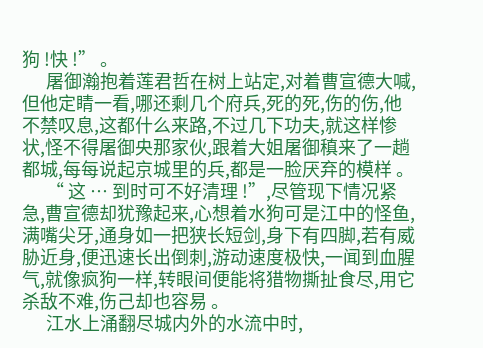狗 !快 !” 。
      屠御瀚抱着莲君哲在树上站定,对着曹宣德大喊,但他定睛一看,哪还剩几个府兵,死的死,伤的伤,他不禁叹息,这都什么来路,不过几下功夫,就这样惨状,怪不得屠御央那家伙,跟着大姐屠御稹来了一趟都城,每每说起京城里的兵,都是一脸厌弃的模样 。
      “ 这 … 到时可不好清理 !”,尽管现下情况紧急,曹宣德却犹豫起来,心想着水狗可是江中的怪鱼,满嘴尖牙,通身如一把狭长短剑,身下有四脚,若有威胁近身,便迅速长出倒刺,游动速度极快,一闻到血腥气,就像疯狗一样,转眼间便能将猎物撕扯食尽,用它杀敌不难,伤己却也容易 。
      江水上涌翻尽城内外的水流中时,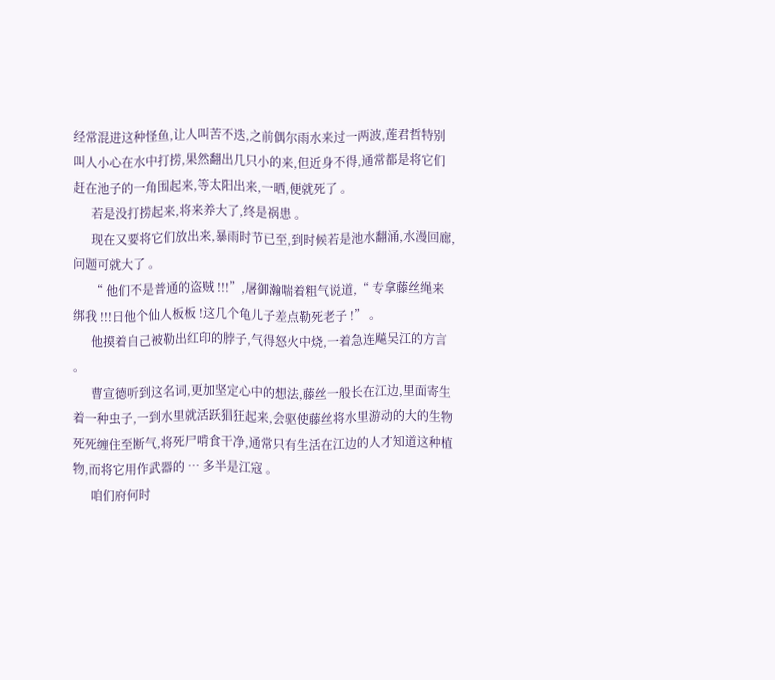经常混进这种怪鱼,让人叫苦不迭,之前偶尔雨水来过一两波,莲君哲特别叫人小心在水中打捞,果然翻出几只小的来,但近身不得,通常都是将它们赶在池子的一角围起来,等太阳出来,一晒,便就死了 。
      若是没打捞起来,将来养大了,终是祸患 。
      现在又要将它们放出来,暴雨时节已至,到时候若是池水翻涌,水漫回廊,问题可就大了 。
      “ 他们不是普通的盗贼 !!!”,屠御瀚喘着粗气说道,“ 专拿藤丝绳来绑我 !!!日他个仙人板板 !这几个龟儿子差点勒死老子 !” 。
      他摸着自己被勒出红印的脖子,气得怒火中烧,一着急连飚吴江的方言 。
      曹宣德听到这名词,更加坚定心中的想法,藤丝一般长在江边,里面寄生着一种虫子,一到水里就活跃猖狂起来,会驱使藤丝将水里游动的大的生物死死缠住至断气,将死尸啃食干净,通常只有生活在江边的人才知道这种植物,而将它用作武器的 … 多半是江寇 。
      咱们府何时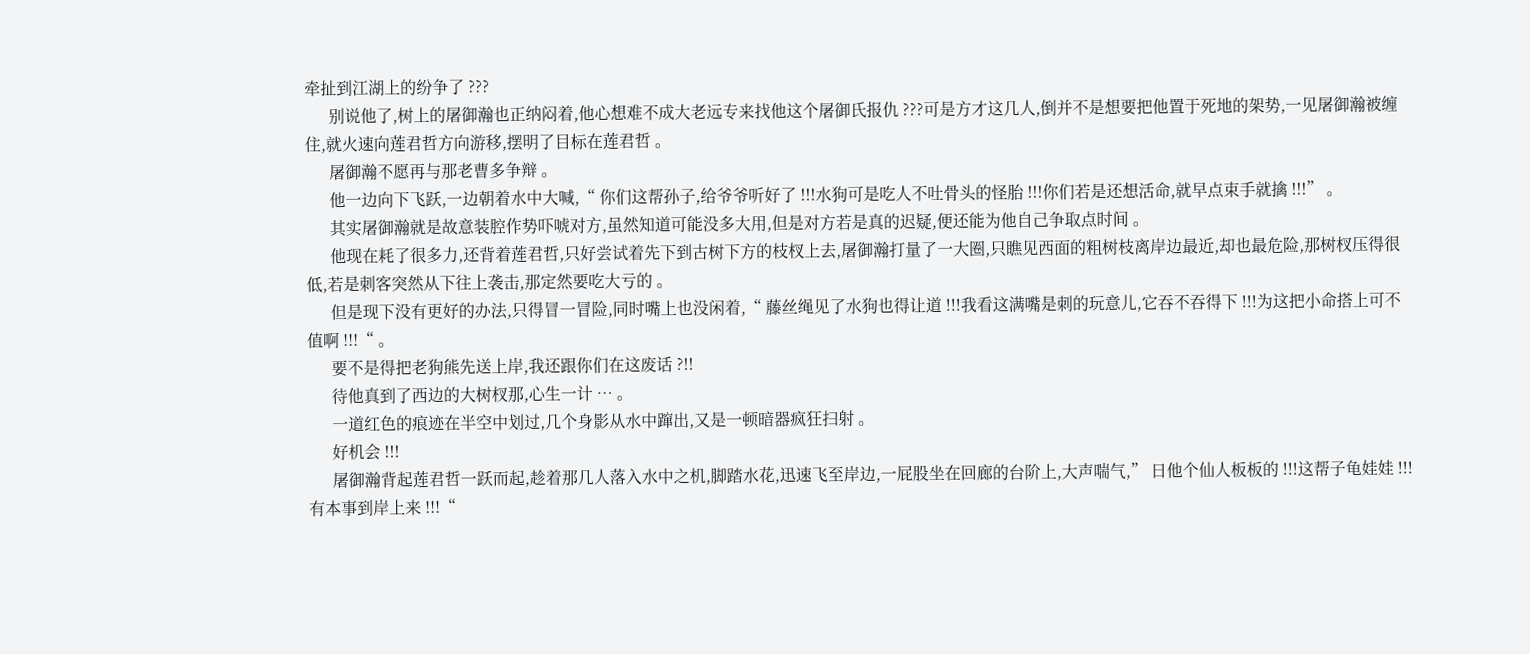牵扯到江湖上的纷争了 ???
      别说他了,树上的屠御瀚也正纳闷着,他心想难不成大老远专来找他这个屠御氏报仇 ???可是方才这几人,倒并不是想要把他置于死地的架势,一见屠御瀚被缠住,就火速向莲君哲方向游移,摆明了目标在莲君哲 。
      屠御瀚不愿再与那老曹多争辩 。
      他一边向下飞跃,一边朝着水中大喊,“ 你们这帮孙子,给爷爷听好了 !!!水狗可是吃人不吐骨头的怪胎 !!!你们若是还想活命,就早点束手就擒 !!!” 。
      其实屠御瀚就是故意装腔作势吓唬对方,虽然知道可能没多大用,但是对方若是真的迟疑,便还能为他自己争取点时间 。
      他现在耗了很多力,还背着莲君哲,只好尝试着先下到古树下方的枝杈上去,屠御瀚打量了一大圈,只瞧见西面的粗树枝离岸边最近,却也最危险,那树杈压得很低,若是刺客突然从下往上袭击,那定然要吃大亏的 。
      但是现下没有更好的办法,只得冒一冒险,同时嘴上也没闲着,“ 藤丝绳见了水狗也得让道 !!!我看这满嘴是刺的玩意儿,它吞不吞得下 !!!为这把小命搭上可不值啊 !!!“ 。
      要不是得把老狗熊先送上岸,我还跟你们在这废话 ?!!
      待他真到了西边的大树杈那,心生一计 … 。
      一道红色的痕迹在半空中划过,几个身影从水中蹿出,又是一顿暗器疯狂扫射 。
      好机会 !!!
      屠御瀚背起莲君哲一跃而起,趁着那几人落入水中之机,脚踏水花,迅速飞至岸边,一屁股坐在回廊的台阶上,大声喘气,” 日他个仙人板板的 !!!这帮子龟娃娃 !!!有本事到岸上来 !!!“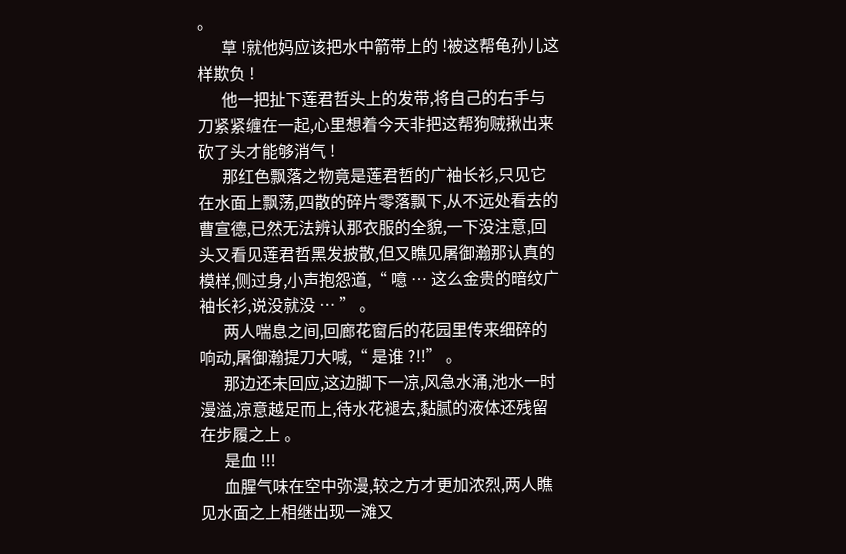。
      草 !就他妈应该把水中箭带上的 !被这帮龟孙儿这样欺负 !
      他一把扯下莲君哲头上的发带,将自己的右手与刀紧紧缠在一起,心里想着今天非把这帮狗贼揪出来砍了头才能够消气 !
      那红色飘落之物竟是莲君哲的广袖长衫,只见它在水面上飘荡,四散的碎片零落飘下,从不远处看去的曹宣德,已然无法辨认那衣服的全貌,一下没注意,回头又看见莲君哲黑发披散,但又瞧见屠御瀚那认真的模样,侧过身,小声抱怨道,“ 噫 … 这么金贵的暗纹广袖长衫,说没就没 … ” 。
      两人喘息之间,回廊花窗后的花园里传来细碎的响动,屠御瀚提刀大喊,“ 是谁 ?!!” 。
      那边还未回应,这边脚下一凉,风急水涌,池水一时漫溢,凉意越足而上,待水花褪去,黏腻的液体还残留在步履之上 。
      是血 !!!
      血腥气味在空中弥漫,较之方才更加浓烈,两人瞧见水面之上相继出现一滩又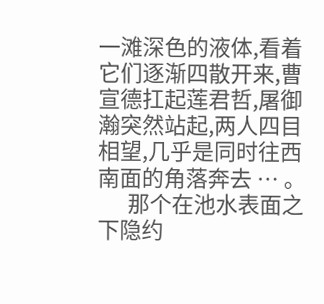一滩深色的液体,看着它们逐渐四散开来,曹宣德扛起莲君哲,屠御瀚突然站起,两人四目相望,几乎是同时往西南面的角落奔去 … 。
      那个在池水表面之下隐约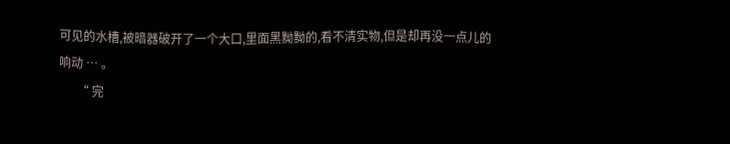可见的水槽,被暗器破开了一个大口,里面黑黝黝的,看不清实物,但是却再没一点儿的响动 … 。
      “ 完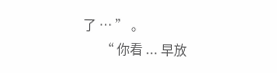了 … ” 。
      “ 你看 ... 早放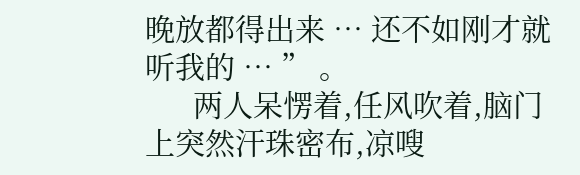晚放都得出来 … 还不如刚才就听我的 … ” 。
      两人呆愣着,任风吹着,脑门上突然汗珠密布,凉嗖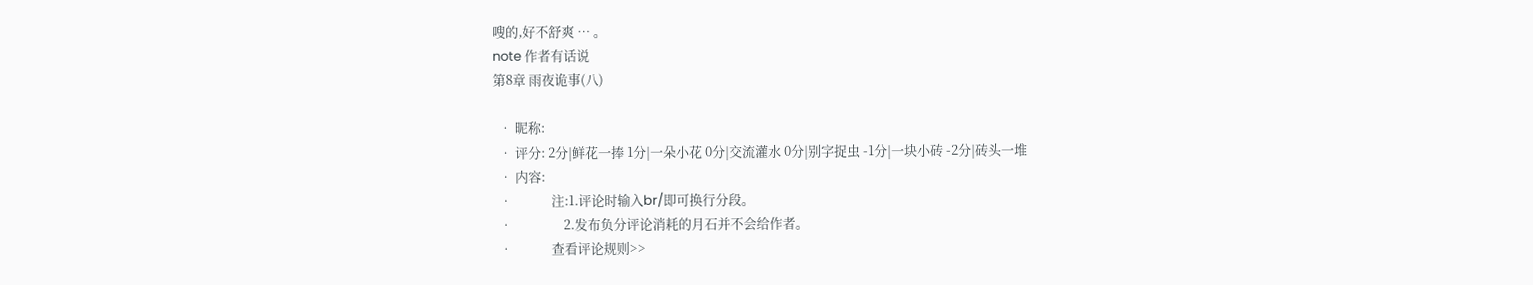嗖的,好不舒爽 … 。
note 作者有话说
第8章 雨夜诡事(八)

  • 昵称:
  • 评分: 2分|鲜花一捧 1分|一朵小花 0分|交流灌水 0分|别字捉虫 -1分|一块小砖 -2分|砖头一堆
  • 内容:
  •             注:1.评论时输入br/即可换行分段。
  •                 2.发布负分评论消耗的月石并不会给作者。
  •             查看评论规则>>